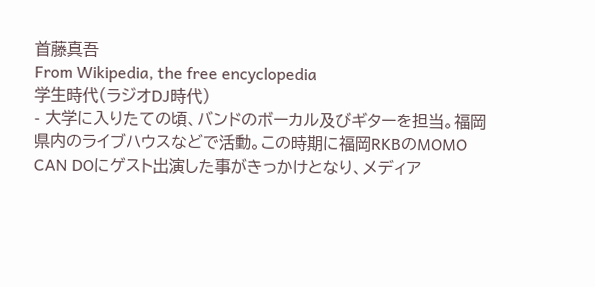首藤真吾
From Wikipedia, the free encyclopedia
学生時代(ラジオDJ時代)
- 大学に入りたての頃、バンドのボーカル及びギターを担当。福岡県内のライブハウスなどで活動。この時期に福岡RKBのMOMO CAN DOにゲスト出演した事がきっかけとなり、メディア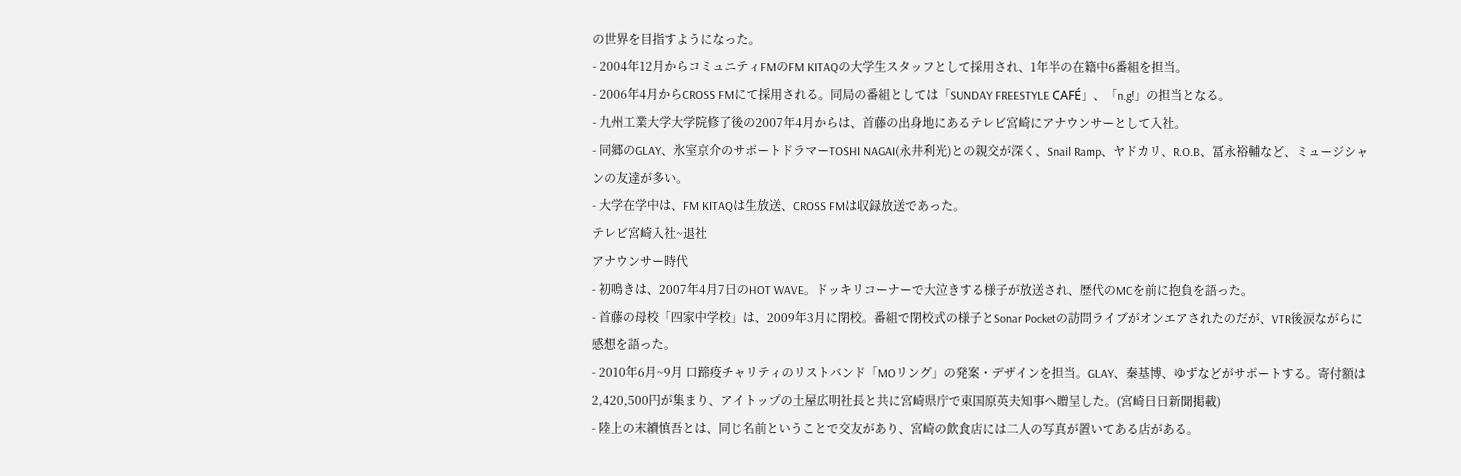の世界を目指すようになった。
- 2004年12月からコミュニティFMのFM KITAQの大学生スタッフとして採用され、1年半の在籍中6番組を担当。
- 2006年4月からCROSS FMにて採用される。同局の番組としては「SUNDAY FREESTYLE CAFÉ」、「n.g!」の担当となる。
- 九州工業大学大学院修了後の2007年4月からは、首藤の出身地にあるテレビ宮崎にアナウンサーとして入社。
- 同郷のGLAY、氷室京介のサポートドラマーTOSHI NAGAI(永井利光)との親交が深く、Snail Ramp、ヤドカリ、R.O.B、冨永裕輔など、ミュージシャンの友達が多い。
- 大学在学中は、FM KITAQは生放送、CROSS FMは収録放送であった。
テレビ宮崎入社~退社
アナウンサー時代
- 初鳴きは、2007年4月7日のHOT WAVE。ドッキリコーナーで大泣きする様子が放送され、歴代のMCを前に抱負を語った。
- 首藤の母校「四家中学校」は、2009年3月に閉校。番組で閉校式の様子とSonar Pocketの訪問ライブがオンエアされたのだが、VTR後涙ながらに感想を語った。
- 2010年6月~9月 口蹄疫チャリティのリストバンド「MOリング」の発案・デザインを担当。GLAY、秦基博、ゆずなどがサポートする。寄付額は2,420,500円が集まり、アイトップの土屋広明社長と共に宮崎県庁で東国原英夫知事へ贈呈した。(宮崎日日新聞掲載)
- 陸上の末續慎吾とは、同じ名前ということで交友があり、宮崎の飲食店には二人の写真が置いてある店がある。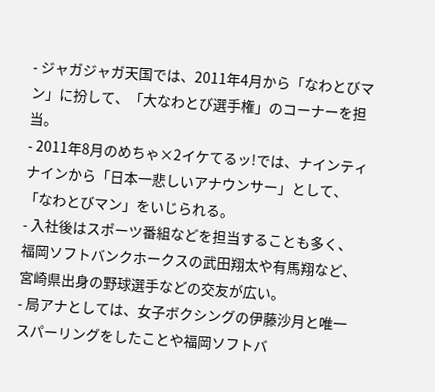- ジャガジャガ天国では、2011年4月から「なわとびマン」に扮して、「大なわとび選手権」のコーナーを担当。
- 2011年8月のめちゃ×2イケてるッ!では、ナインティナインから「日本一悲しいアナウンサー」として、「なわとびマン」をいじられる。
- 入社後はスポーツ番組などを担当することも多く、福岡ソフトバンクホークスの武田翔太や有馬翔など、宮崎県出身の野球選手などの交友が広い。
- 局アナとしては、女子ボクシングの伊藤沙月と唯一スパーリングをしたことや福岡ソフトバ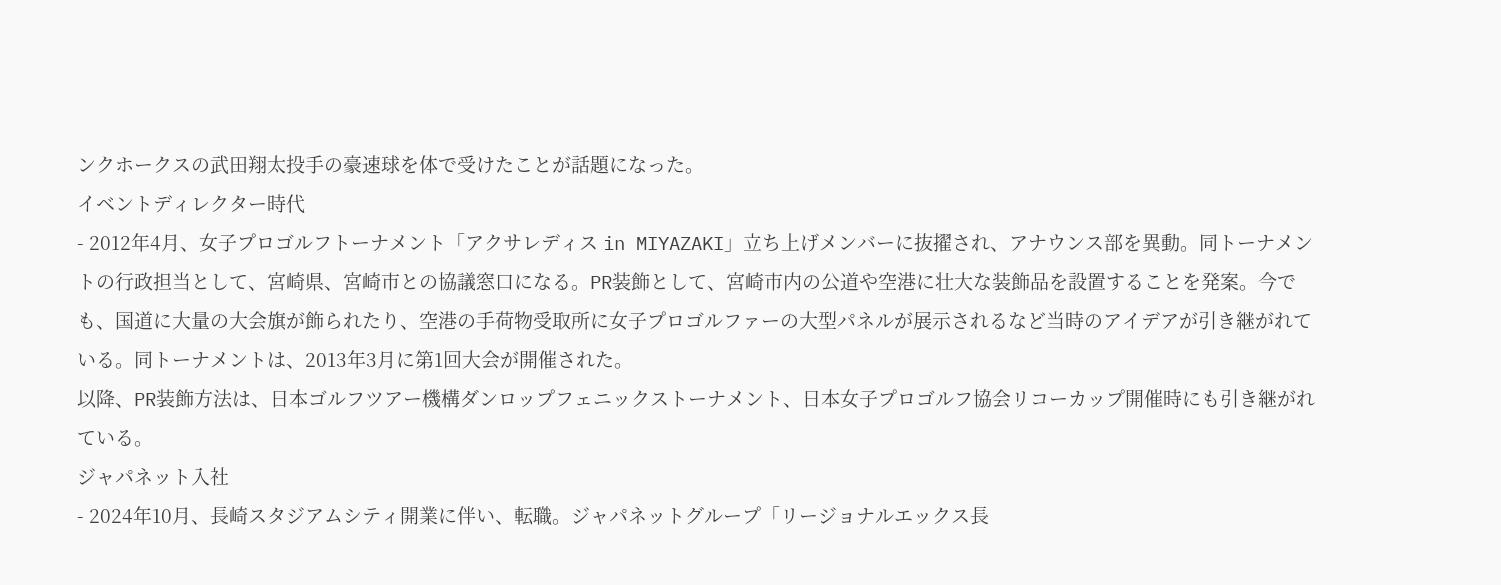ンクホークスの武田翔太投手の豪速球を体で受けたことが話題になった。
イベントディレクター時代
- 2012年4月、女子プロゴルフトーナメント「アクサレディス in MIYAZAKI」立ち上げメンバーに抜擢され、アナウンス部を異動。同トーナメントの行政担当として、宮崎県、宮崎市との協議窓口になる。PR装飾として、宮崎市内の公道や空港に壮大な装飾品を設置することを発案。今でも、国道に大量の大会旗が飾られたり、空港の手荷物受取所に女子プロゴルファーの大型パネルが展示されるなど当時のアイデアが引き継がれている。同トーナメントは、2013年3月に第1回大会が開催された。
以降、PR装飾方法は、日本ゴルフツアー機構ダンロップフェニックストーナメント、日本女子プロゴルフ協会リコーカップ開催時にも引き継がれている。
ジャパネット入社
- 2024年10月、長崎スタジアムシティ開業に伴い、転職。ジャパネットグループ「リージョナルエックス長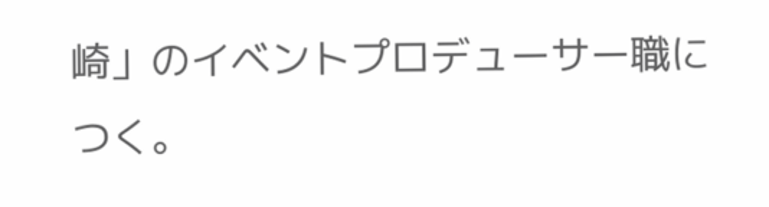崎」のイベントプロデューサー職につく。